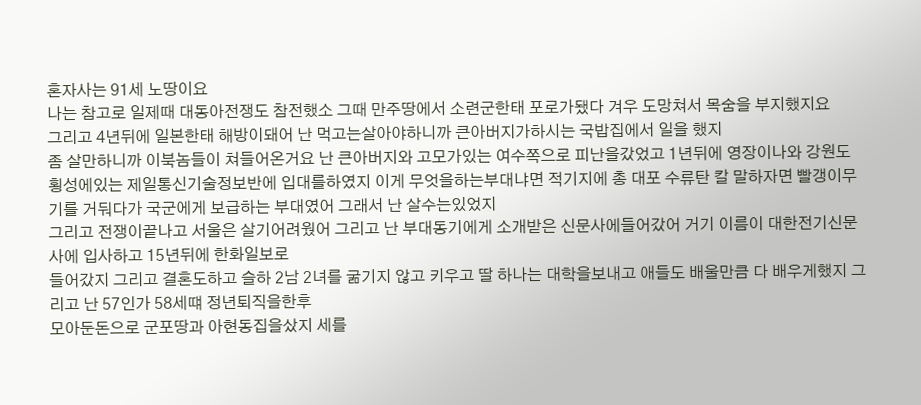혼자사는 91세 노땅이요
나는 참고로 일제때 대동아전쟁도 참전했소 그때 만주땅에서 소련군한태 포로가됐다 겨우 도망쳐서 목숨을 부지했지요
그리고 4년뒤에 일본한태 해방이돼어 난 먹고는살아야하니까 큰아버지가하시는 국밥집에서 일을 했지
좀 살만하니까 이북놈들이 쳐들어온거요 난 큰아버지와 고모가있는 여수쪽으로 피난을갔었고 1년뒤에 영장이나와 강원도 횡성에있는 제일통신기술정보반에 입대를하였지 이게 무엇을하는부대냐면 적기지에 총 대포 수류탄 칼 말하자면 빨갱이무기를 거둬다가 국군에게 보급하는 부대였어 그래서 난 살수는있었지
그리고 전쟁이끝나고 서울은 살기어려웠어 그리고 난 부대동기에게 소개받은 신문사에들어갔어 거기 이름이 대한전기신문사에 입사하고 15년뒤에 한화일보로
들어갔지 그리고 결혼도하고 슬하 2남 2녀를 굶기지 않고 키우고 딸 하나는 대학을보내고 애들도 배울만큼 다 배우게했지 그리고 난 57인가 58세떄 정년퇴직을한후
모아둔돈으로 군포땅과 아현동집을샀지 세를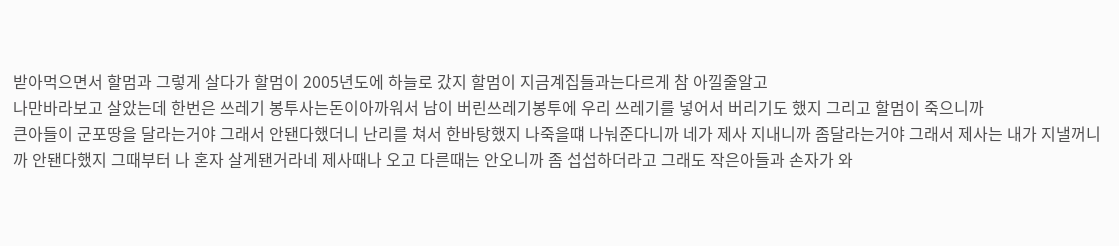받아먹으면서 할멈과 그렇게 살다가 할멈이 2005년도에 하늘로 갔지 할멈이 지금계집들과는다르게 참 아낄줄알고
나만바라보고 살았는데 한번은 쓰레기 봉투사는돈이아까워서 남이 버린쓰레기봉투에 우리 쓰레기를 넣어서 버리기도 했지 그리고 할멈이 죽으니까
큰아들이 군포땅을 달라는거야 그래서 안됀다했더니 난리를 쳐서 한바탕했지 나죽을떄 나눠준다니까 네가 제사 지내니까 좀달라는거야 그래서 제사는 내가 지낼꺼니까 안됀다했지 그때부터 나 혼자 살게됀거라네 제사때나 오고 다른때는 안오니까 좀 섭섭하더라고 그래도 작은아들과 손자가 와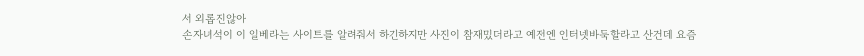서 외롭진않아
손자녀석이 이 일베라는 사이트를 알려줘서 하긴하지만 사진이 참재밌더라고 예전엔 인터넷바둑할라고 산건데 요즘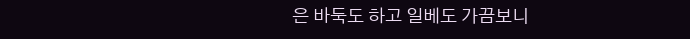은 바둑도 하고 일베도 가끔보니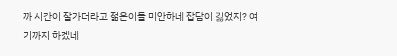까 시간이 잘가더라고 젊은이들 미안하네 잡담이 긿었지? 여기까지 하겠네